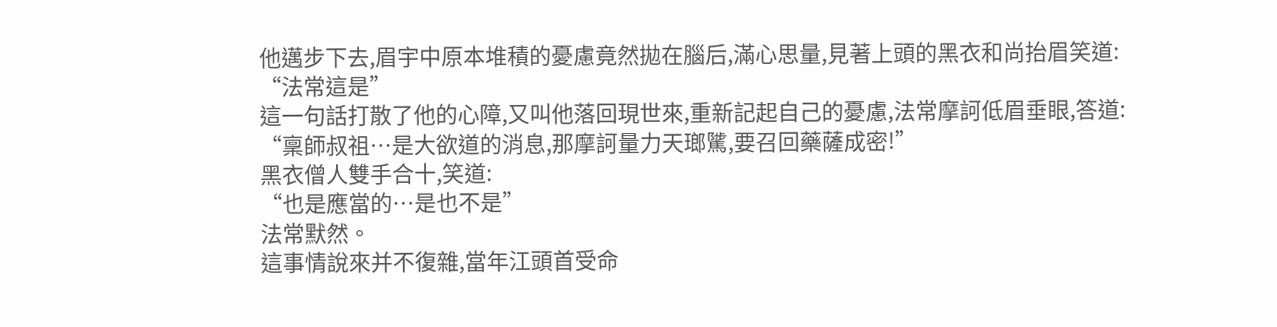他邁步下去,眉宇中原本堆積的憂慮竟然拋在腦后,滿心思量,見著上頭的黑衣和尚抬眉笑道:
“法常這是”
這一句話打散了他的心障,又叫他落回現世來,重新記起自己的憂慮,法常摩訶低眉垂眼,答道:
“稟師叔祖…是大欲道的消息,那摩訶量力天瑯騭,要召回藥薩成密!”
黑衣僧人雙手合十,笑道:
“也是應當的…是也不是”
法常默然。
這事情說來并不復雜,當年江頭首受命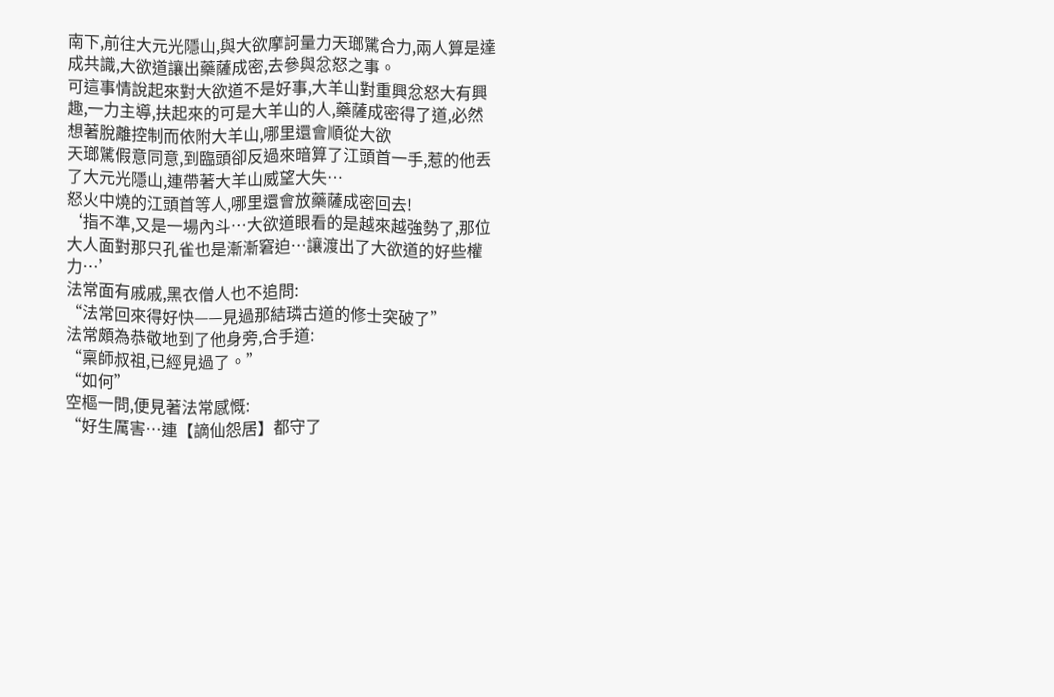南下,前往大元光隱山,與大欲摩訶量力天瑯騭合力,兩人算是達成共識,大欲道讓出藥薩成密,去參與忿怒之事。
可這事情說起來對大欲道不是好事,大羊山對重興忿怒大有興趣,一力主導,扶起來的可是大羊山的人,藥薩成密得了道,必然想著脫離控制而依附大羊山,哪里還會順從大欲
天瑯騭假意同意,到臨頭卻反過來暗算了江頭首一手,惹的他丟了大元光隱山,連帶著大羊山威望大失…
怒火中燒的江頭首等人,哪里還會放藥薩成密回去!
‘指不準,又是一場內斗…大欲道眼看的是越來越強勢了,那位大人面對那只孔雀也是漸漸窘迫…讓渡出了大欲道的好些權力…’
法常面有戚戚,黑衣僧人也不追問:
“法常回來得好快——見過那結璘古道的修士突破了”
法常頗為恭敬地到了他身旁,合手道:
“稟師叔祖,已經見過了。”
“如何”
空樞一問,便見著法常感慨:
“好生厲害…連【謫仙怨居】都守了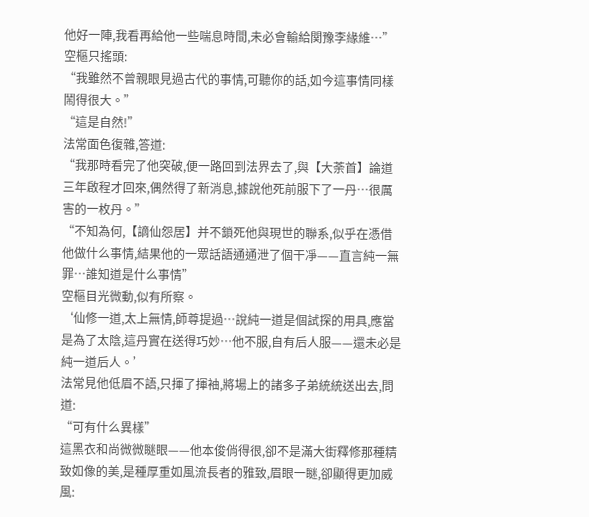他好一陣,我看再給他一些喘息時間,未必會輸給関豫李緣維…”
空樞只搖頭:
“我雖然不曾親眼見過古代的事情,可聽你的話,如今這事情同樣鬧得很大。”
“這是自然!”
法常面色復雜,答道:
“我那時看完了他突破,便一路回到法界去了,與【大荼首】論道三年啟程才回來,偶然得了新消息,據說他死前服下了一丹…很厲害的一枚丹。”
“不知為何,【謫仙怨居】并不鎖死他與現世的聯系,似乎在憑借他做什么事情,結果他的一眾話語通通泄了個干凈——直言純一無罪…誰知道是什么事情”
空樞目光微動,似有所察。
‘仙修一道,太上無情,師尊提過…說純一道是個試探的用具,應當是為了太陰,這丹實在送得巧妙…他不服,自有后人服——還未必是純一道后人。’
法常見他低眉不語,只揮了揮袖,將場上的諸多子弟統統送出去,問道:
“可有什么異樣”
這黑衣和尚微微瞇眼——他本俊俏得很,卻不是滿大街釋修那種精致如像的美,是種厚重如風流長者的雅致,眉眼一瞇,卻顯得更加威風: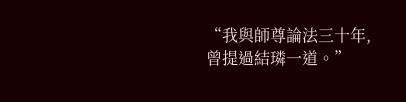“我與師尊論法三十年,曾提過結璘一道。”